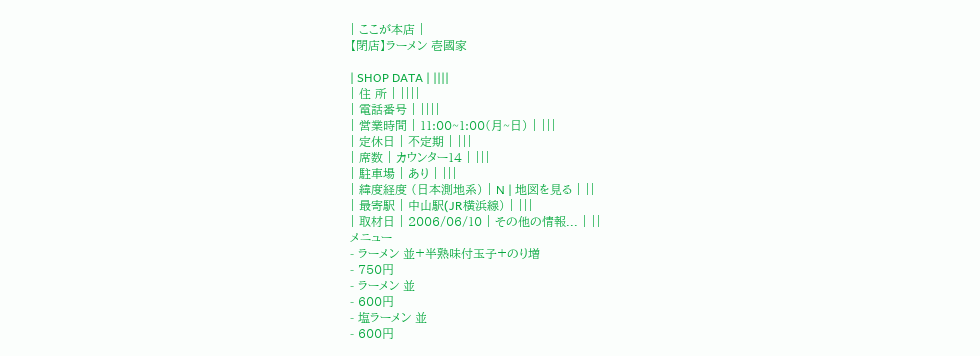| ここが本店 |
【閉店】ラーメン 壱國家

| SHOP DATA | ||||
| 住 所 | ||||
| 電話番号 | ||||
| 営業時間 | 11:00~1:00(月~日) | |||
| 定休日 | 不定期 | |||
| 席数 | カウンター14 | |||
| 駐車場 | あり | |||
| 緯度経度 (日本測地系) | N | 地図を見る | ||
| 最寄駅 | 中山駅(JR横浜線) | |||
| 取材日 | 2006/06/10 | その他の情報... | ||
メニュー
- ラーメン 並+半熟味付玉子+のり増
- 750円
- ラーメン 並
- 600円
- 塩ラーメン 並
- 600円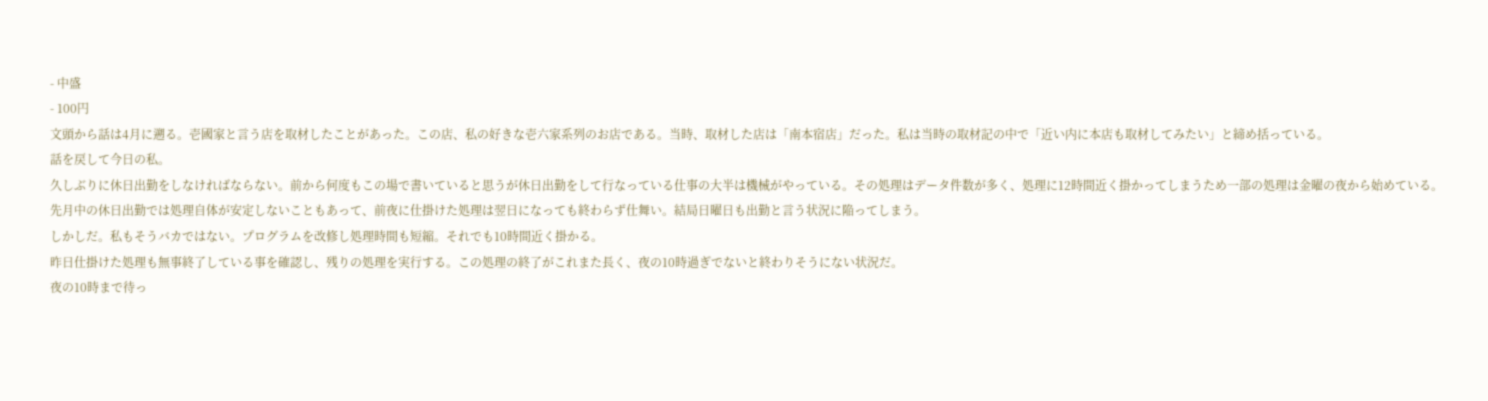- 中盛
- 100円
文頭から話は4月に遡る。壱國家と言う店を取材したことがあった。この店、私の好きな壱六家系列のお店である。当時、取材した店は「南本宿店」だった。私は当時の取材記の中で「近い内に本店も取材してみたい」と締め括っている。
話を戻して今日の私。
久しぶりに休日出勤をしなければならない。前から何度もこの場で書いていると思うが休日出勤をして行なっている仕事の大半は機械がやっている。その処理はデータ件数が多く、処理に12時間近く掛かってしまうため一部の処理は金曜の夜から始めている。
先月中の休日出勤では処理自体が安定しないこともあって、前夜に仕掛けた処理は翌日になっても終わらず仕舞い。結局日曜日も出勤と言う状況に陥ってしまう。
しかしだ。私もそうバカではない。プログラムを改修し処理時間も短縮。それでも10時間近く掛かる。
昨日仕掛けた処理も無事終了している事を確認し、残りの処理を実行する。この処理の終了がこれまた長く、夜の10時過ぎでないと終わりそうにない状況だ。
夜の10時まで待っ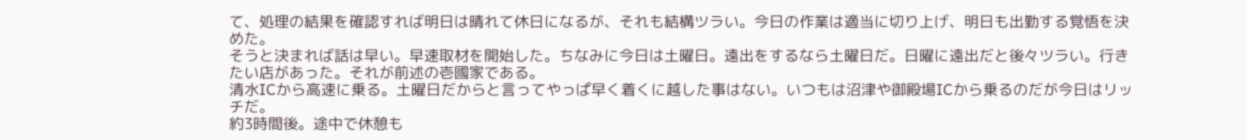て、処理の結果を確認すれば明日は晴れて休日になるが、それも結構ツラい。今日の作業は適当に切り上げ、明日も出勤する覚悟を決めた。
そうと決まれば話は早い。早速取材を開始した。ちなみに今日は土曜日。遠出をするなら土曜日だ。日曜に遠出だと後々ツラい。行きたい店があった。それが前述の壱國家である。
清水ICから高速に乗る。土曜日だからと言ってやっぱ早く着くに越した事はない。いつもは沼津や御殿場ICから乗るのだが今日はリッチだ。
約3時間後。途中で休憩も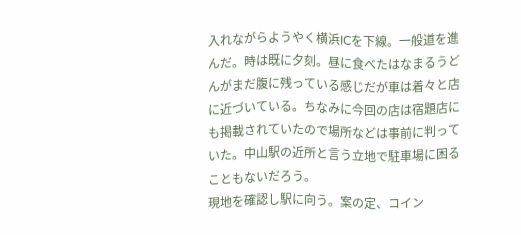入れながらようやく横浜ICを下線。一般道を進んだ。時は既に夕刻。昼に食べたはなまるうどんがまだ腹に残っている感じだが車は着々と店に近づいている。ちなみに今回の店は宿題店にも掲載されていたので場所などは事前に判っていた。中山駅の近所と言う立地で駐車場に困ることもないだろう。
現地を確認し駅に向う。案の定、コイン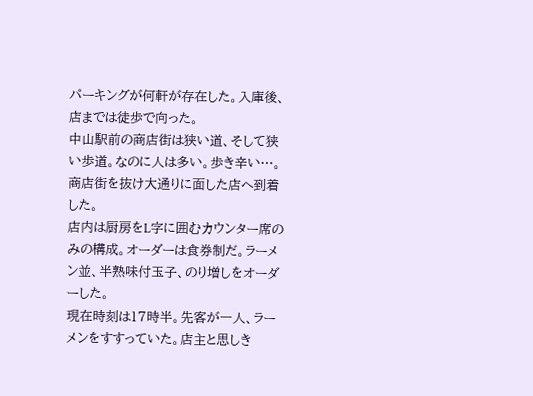パーキングが何軒が存在した。入庫後、店までは徒歩で向った。
中山駅前の商店街は狭い道、そして狭い歩道。なのに人は多い。歩き辛い…。商店街を抜け大通りに面した店へ到着した。
店内は厨房をL字に囲むカウンター席のみの構成。オーダーは食券制だ。ラーメン並、半熟味付玉子、のり増しをオーダーした。
現在時刻は17時半。先客が一人、ラーメンをすすっていた。店主と思しき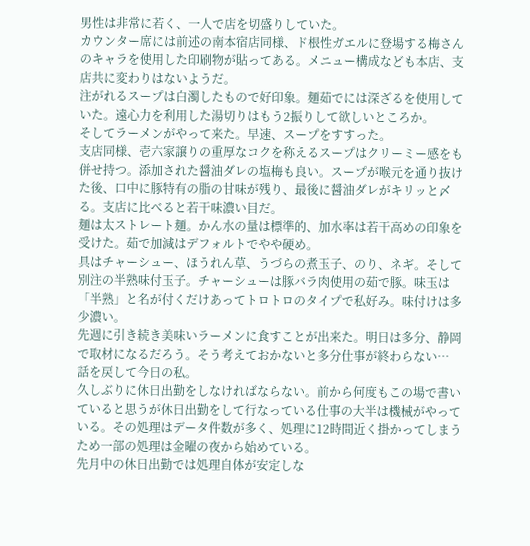男性は非常に若く、一人で店を切盛りしていた。
カウンター席には前述の南本宿店同様、ド根性ガエルに登場する梅さんのキャラを使用した印刷物が貼ってある。メニュー構成なども本店、支店共に変わりはないようだ。
注がれるスープは白濁したもので好印象。麺茹でには深ざるを使用していた。遠心力を利用した湯切りはもう2振りして欲しいところか。
そしてラーメンがやって来た。早速、スープをすすった。
支店同様、壱六家譲りの重厚なコクを称えるスープはクリーミー感をも併せ持つ。添加された醤油ダレの塩梅も良い。スープが喉元を通り抜けた後、口中に豚特有の脂の甘味が残り、最後に醤油ダレがキリッと〆る。支店に比べると若干味濃い目だ。
麺は太ストレート麺。かん水の量は標準的、加水率は若干高めの印象を受けた。茹で加減はデフォルトでやや硬め。
具はチャーシュー、ほうれん草、うづらの煮玉子、のり、ネギ。そして別注の半熟味付玉子。チャーシューは豚バラ肉使用の茹で豚。味玉は「半熟」と名が付くだけあってトロトロのタイプで私好み。味付けは多少濃い。
先週に引き続き美味いラーメンに食すことが出来た。明日は多分、静岡で取材になるだろう。そう考えておかないと多分仕事が終わらない…
話を戻して今日の私。
久しぶりに休日出勤をしなければならない。前から何度もこの場で書いていると思うが休日出勤をして行なっている仕事の大半は機械がやっている。その処理はデータ件数が多く、処理に12時間近く掛かってしまうため一部の処理は金曜の夜から始めている。
先月中の休日出勤では処理自体が安定しな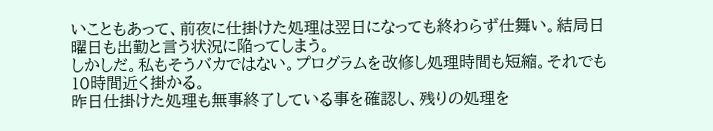いこともあって、前夜に仕掛けた処理は翌日になっても終わらず仕舞い。結局日曜日も出勤と言う状況に陥ってしまう。
しかしだ。私もそうバカではない。プログラムを改修し処理時間も短縮。それでも10時間近く掛かる。
昨日仕掛けた処理も無事終了している事を確認し、残りの処理を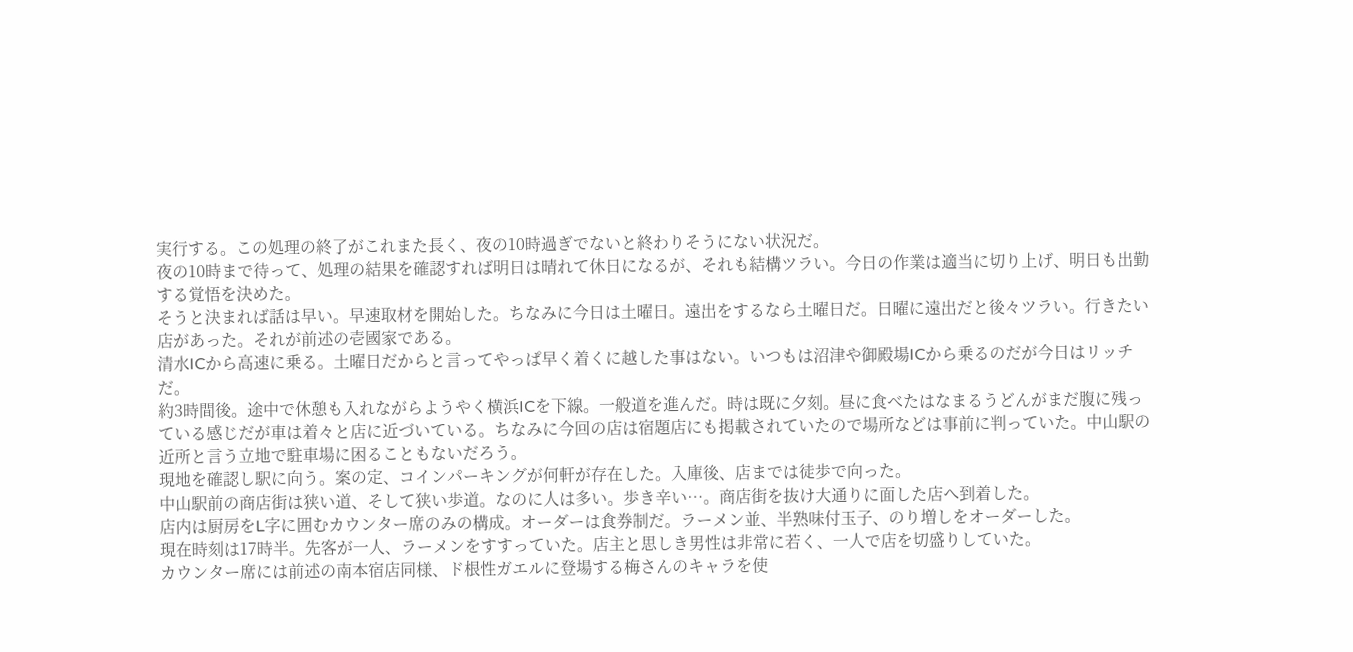実行する。この処理の終了がこれまた長く、夜の10時過ぎでないと終わりそうにない状況だ。
夜の10時まで待って、処理の結果を確認すれば明日は晴れて休日になるが、それも結構ツラい。今日の作業は適当に切り上げ、明日も出勤する覚悟を決めた。
そうと決まれば話は早い。早速取材を開始した。ちなみに今日は土曜日。遠出をするなら土曜日だ。日曜に遠出だと後々ツラい。行きたい店があった。それが前述の壱國家である。
清水ICから高速に乗る。土曜日だからと言ってやっぱ早く着くに越した事はない。いつもは沼津や御殿場ICから乗るのだが今日はリッチだ。
約3時間後。途中で休憩も入れながらようやく横浜ICを下線。一般道を進んだ。時は既に夕刻。昼に食べたはなまるうどんがまだ腹に残っている感じだが車は着々と店に近づいている。ちなみに今回の店は宿題店にも掲載されていたので場所などは事前に判っていた。中山駅の近所と言う立地で駐車場に困ることもないだろう。
現地を確認し駅に向う。案の定、コインパーキングが何軒が存在した。入庫後、店までは徒歩で向った。
中山駅前の商店街は狭い道、そして狭い歩道。なのに人は多い。歩き辛い…。商店街を抜け大通りに面した店へ到着した。
店内は厨房をL字に囲むカウンター席のみの構成。オーダーは食券制だ。ラーメン並、半熟味付玉子、のり増しをオーダーした。
現在時刻は17時半。先客が一人、ラーメンをすすっていた。店主と思しき男性は非常に若く、一人で店を切盛りしていた。
カウンター席には前述の南本宿店同様、ド根性ガエルに登場する梅さんのキャラを使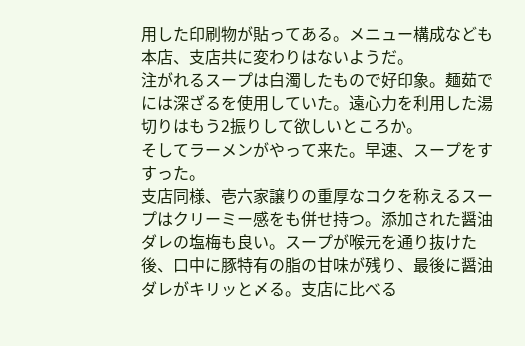用した印刷物が貼ってある。メニュー構成なども本店、支店共に変わりはないようだ。
注がれるスープは白濁したもので好印象。麺茹でには深ざるを使用していた。遠心力を利用した湯切りはもう2振りして欲しいところか。
そしてラーメンがやって来た。早速、スープをすすった。
支店同様、壱六家譲りの重厚なコクを称えるスープはクリーミー感をも併せ持つ。添加された醤油ダレの塩梅も良い。スープが喉元を通り抜けた後、口中に豚特有の脂の甘味が残り、最後に醤油ダレがキリッと〆る。支店に比べる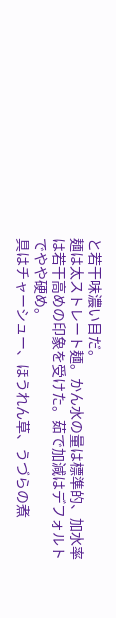と若干味濃い目だ。
麺は太ストレート麺。かん水の量は標準的、加水率は若干高めの印象を受けた。茹で加減はデフォルトでやや硬め。
具はチャーシュー、ほうれん草、うづらの煮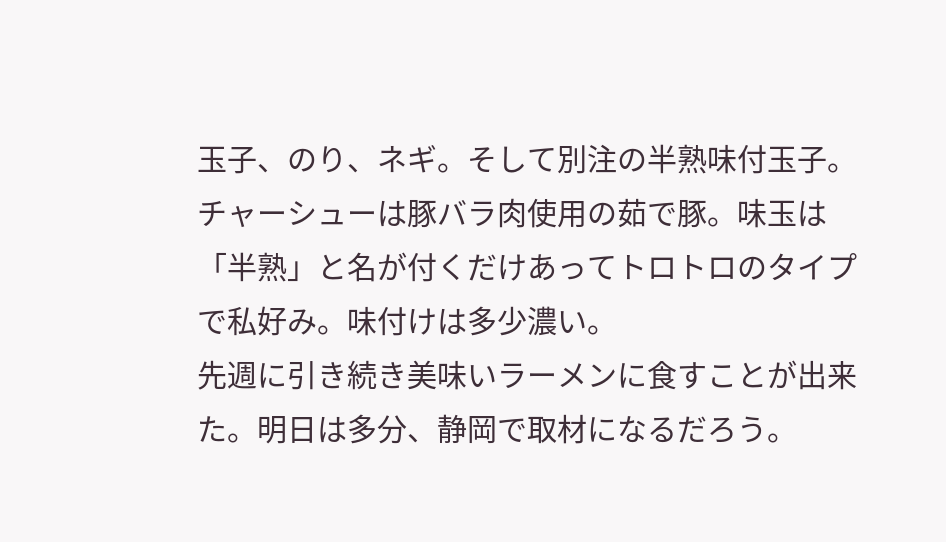玉子、のり、ネギ。そして別注の半熟味付玉子。チャーシューは豚バラ肉使用の茹で豚。味玉は「半熟」と名が付くだけあってトロトロのタイプで私好み。味付けは多少濃い。
先週に引き続き美味いラーメンに食すことが出来た。明日は多分、静岡で取材になるだろう。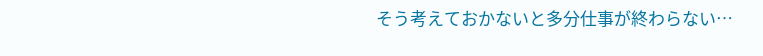そう考えておかないと多分仕事が終わらない…